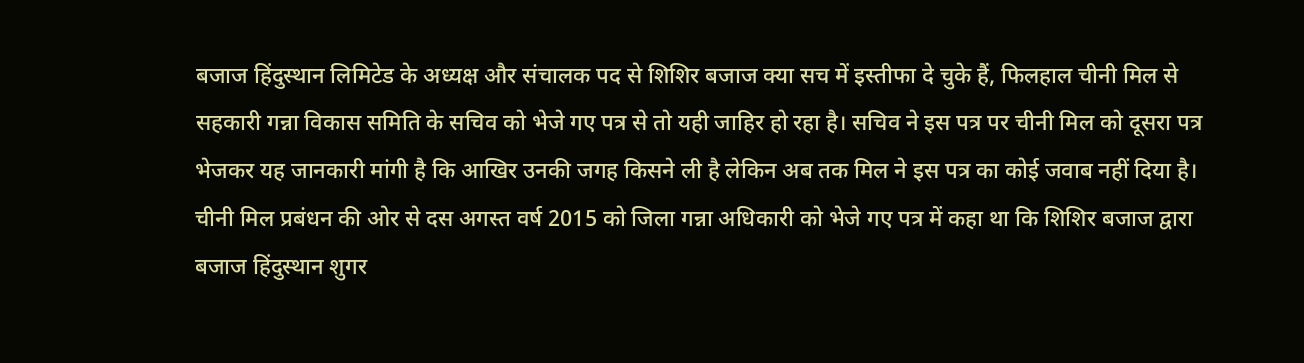बजाज हिंदुस्थान लिमिटेड के अध्यक्ष और संचालक पद से शिशिर बजाज क्या सच में इस्तीफा दे चुके हैं, फिलहाल चीनी मिल से सहकारी गन्ना विकास समिति के सचिव को भेजे गए पत्र से तो यही जाहिर हो रहा है। सचिव ने इस पत्र पर चीनी मिल को दूसरा पत्र भेजकर यह जानकारी मांगी है कि आखिर उनकी जगह किसने ली है लेकिन अब तक मिल ने इस पत्र का कोई जवाब नहीं दिया है।
चीनी मिल प्रबंधन की ओर से दस अगस्त वर्ष 2015 को जिला गन्ना अधिकारी को भेजे गए पत्र में कहा था कि शिशिर बजाज द्वारा बजाज हिंदुस्थान शुगर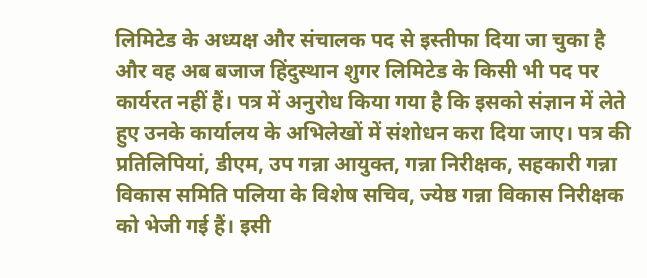लिमिटेड के अध्यक्ष और संचालक पद से इस्तीफा दिया जा चुका है और वह अब बजाज हिंदुस्थान शुगर लिमिटेड के किसी भी पद पर कार्यरत नहीं हैं। पत्र में अनुरोध किया गया है कि इसको संज्ञान में लेते हुए उनके कार्यालय के अभिलेखों में संशोधन करा दिया जाए। पत्र की प्रतिलिपियां, डीएम, उप गन्ना आयुक्त, गन्ना निरीक्षक, सहकारी गन्ना विकास समिति पलिया के विशेष सचिव, ज्येष्ठ गन्ना विकास निरीक्षक को भेजी गई हैं। इसी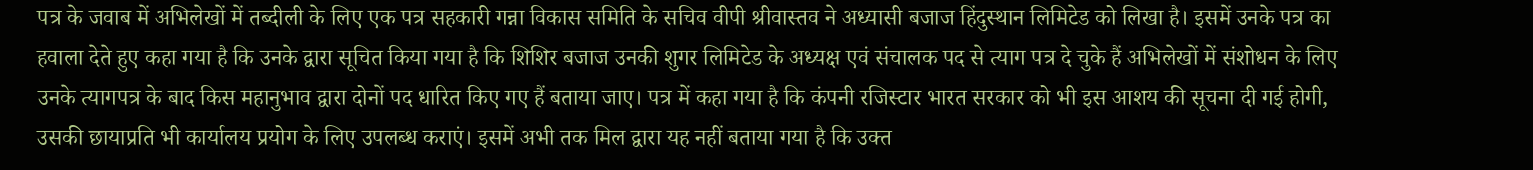पत्र के जवाब में अभिलेखों में तब्दीली के लिए एक पत्र सहकारी गन्ना विकास समिति के सचिव वीपी श्रीवास्तव ने अध्यासी बजाज हिंदुस्थान लिमिटेड को लिखा है। इसमें उनके पत्र का हवाला देते हुए कहा गया है कि उनके द्वारा सूचित किया गया है कि शिशिर बजाज उनकी शुगर लिमिटेड के अध्यक्ष एवं संचालक पद से त्याग पत्र दे चुके हैं अभिलेखों में संशोधन के लिए उनके त्यागपत्र के बाद किस महानुभाव द्वारा दोनों पद धारित किए गए हैं बताया जाए। पत्र में कहा गया है कि कंपनी रजिस्टार भारत सरकार को भी इस आशय की सूचना दी गई होगी, उसकी छायाप्रति भी कार्यालय प्रयोग के लिए उपलब्ध कराएं। इसमें अभी तक मिल द्वारा यह नहीं बताया गया है कि उक्त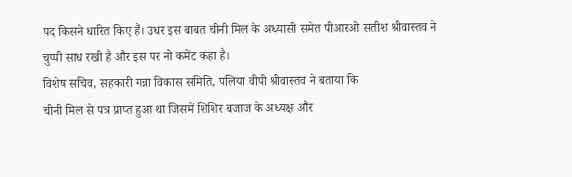पद किसने धारित किए हैं। उधर इस बाबत चीनी मिल के अध्यासी समेत पीआरओ सतीश श्रीवास्तव ने चुप्पी साध रखी है और इस पर नो कमेंट कहा है।
विशेष सचिव, सहकारी गन्ना विकास समिति, पलिया वीपी श्रीवास्तव ने बताया कि
चीनी मिल से पत्र प्राप्त हुआ था जिसमें शिशिर बजाज के अध्यक्ष और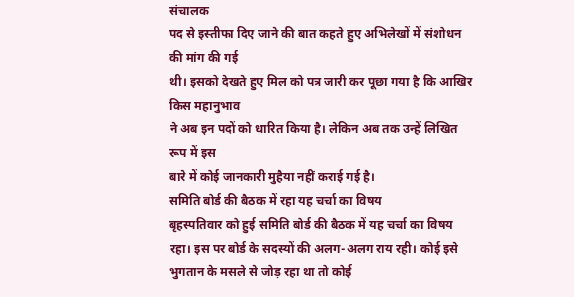संचालक
पद से इस्तीफा दिए जाने की बात कहते हुए अभिलेखों में संशोधन की मांग की गई
थी। इसको देखते हुए मिल को पत्र जारी कर पूछा गया है कि आखिर किस महानुभाव
ने अब इन पदों को धारित किया है। लेकिन अब तक उन्हें लिखित रूप में इस
बारे में कोई जानकारी मुहैया नहीं कराई गई है।
समिति बोर्ड की बैठक में रहा यह चर्चा का विषय
बृहस्पतिवार को हुई समिति बोर्ड की बैठक में यह चर्चा का विषय रहा। इस पर बोर्ड के सदस्यों की अलग-अलग राय रही। कोई इसे भुगतान के मसले से जोड़ रहा था तो कोई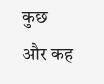कुछ और कह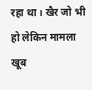रहा था। खैर जो भी हो लेकिन मामला खूब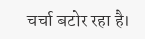चर्चा बटोर रहा है।